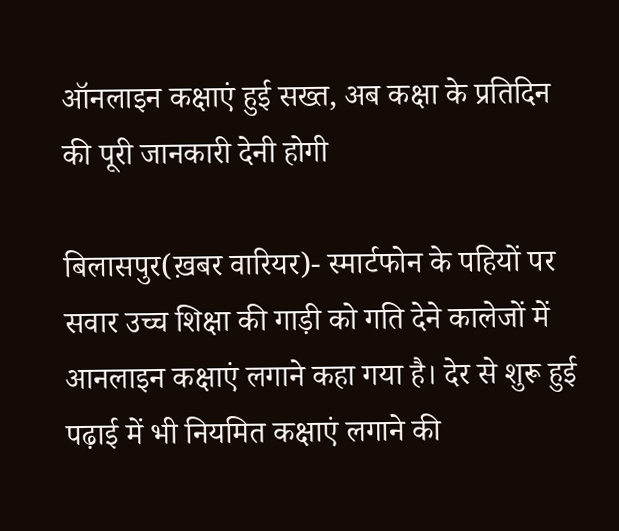ऑनलाइन कक्षाएं हुई सख्त, अब कक्षा के प्रतिदिन की पूरी जानकारी देनी होगी

बिलासपुर(ख़बर वारियर)- स्मार्टफोन के पहियों पर सवार उच्च शिक्षा की गाड़ी को गति देने कालेजों में आनलाइन कक्षाएं लगाने कहा गया है। देर से शुरू हुई पढ़ाई में भी नियमित कक्षाएं लगाने की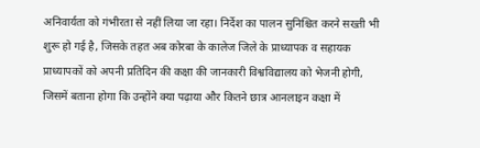अनिवार्यता को गंभीरता से नहीं लिया जा रहा। निर्देश का पालन सुनिश्चित करने सख्ती भी शुरू हो गई है, जिसके तहत अब कोरबा के कालेज जिले के प्राध्यापक व सहायक प्राध्यापकों को अपनी प्रतिदिन की कक्षा की जानकारी विश्वविद्यालय को भेजनी होगी, जिसमें बताना होगा कि उन्होंने क्या पढ़ाया और कितने छात्र आनलाइन कक्षा में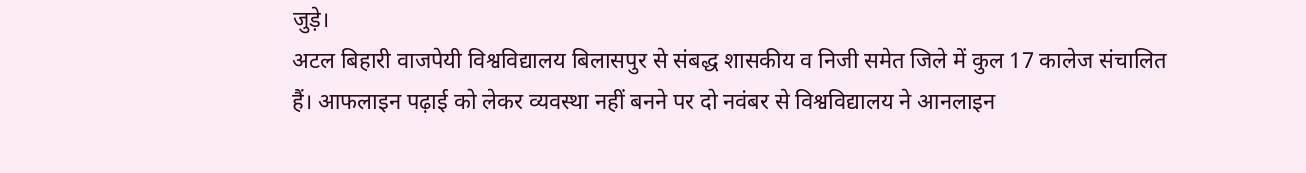जुड़े।
अटल बिहारी वाजपेयी विश्वविद्यालय बिलासपुर से संबद्ध शासकीय व निजी समेत जिले में कुल 17 कालेज संचालित हैं। आफलाइन पढ़ाई को लेकर व्यवस्था नहीं बनने पर दो नवंबर से विश्वविद्यालय ने आनलाइन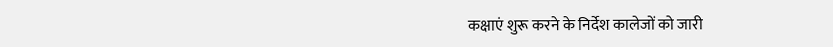कक्षाएं शुरू करने के निर्देश कालेजों को जारी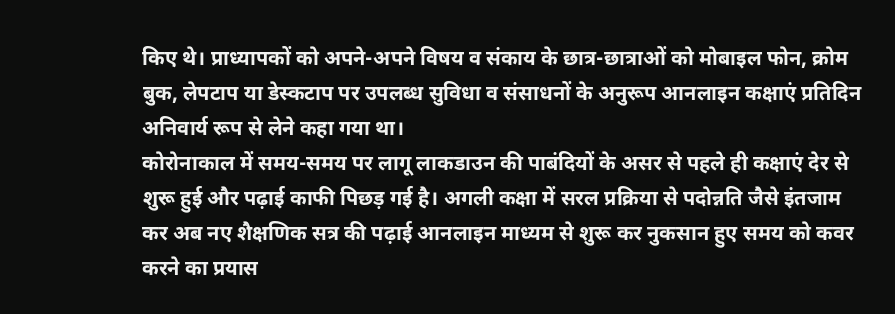किए थे। प्राध्यापकों को अपने-अपने विषय व संकाय के छात्र-छात्राओं को मोबाइल फोन, क्रोम बुक, लेपटाप या डेस्कटाप पर उपलब्ध सुविधा व संसाधनों के अनुरूप आनलाइन कक्षाएं प्रतिदिन अनिवार्य रूप से लेने कहा गया था।
कोरोनाकाल में समय-समय पर लागू लाकडाउन की पाबंदियों के असर से पहले ही कक्षाएं देर से शुरू हुई और पढ़ाई काफी पिछड़ गई है। अगली कक्षा में सरल प्रक्रिया से पदोन्नति जैसे इंतजाम कर अब नए शैक्षणिक सत्र की पढ़ाई आनलाइन माध्यम से शुरू कर नुकसान हुए समय को कवर करने का प्रयास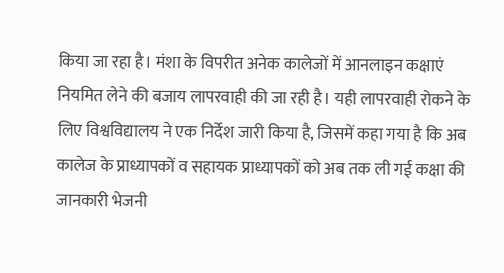किया जा रहा है। मंशा के विपरीत अनेक कालेजों में आनलाइन कक्षाएं नियमित लेने की बजाय लापरवाही की जा रही है। यही लापरवाही रोकने के लिए विश्वविद्यालय ने एक निर्देश जारी किया है, जिसमें कहा गया है कि अब कालेज के प्राध्यापकों व सहायक प्राध्यापकों को अब तक ली गई कक्षा की जानकारी भेजनी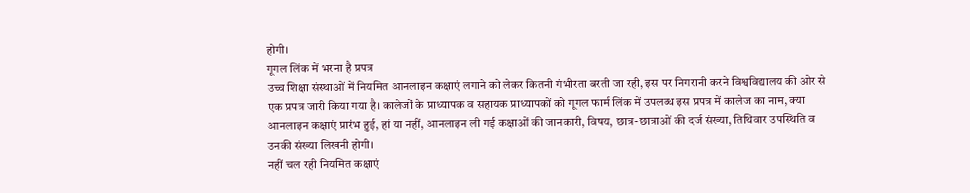होगी।
गूगल लिंक में भरना है प्रपत्र
उच्च शिक्षा संस्थाओं में नियमित आनलाइन कक्षाएं लगाने को लेकर कितनी गंभीरता बरती जा रही, इस पर निगरानी करने विश्वविद्यालय की ओर से एक प्रपत्र जारी किया गया है। कालेजों के प्राध्यापक व सहायक प्राध्यापकों को गूगल फार्म लिंक में उपलब्ध इस प्रपत्र में कालेज का नाम, क्या आनलाइन कक्षाएं प्रारंभ हुई, हां या नहीं, आनलाइन ली गई कक्षाओं की जानकारी, विषय, छात्र-छात्राओं की दर्ज संख्या, तिथिवार उपस्थिति व उनकी संख्या लिखनी होगी।
नहीं चल रही नियमित कक्षाएं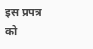इस प्रपत्र को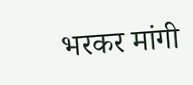भरकर मांगी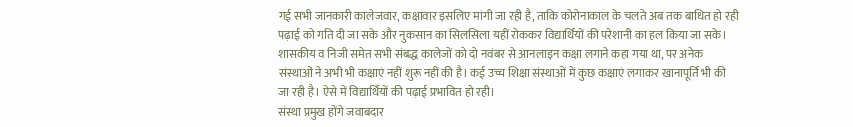गई सभी जानकारी कालेजवार, कक्षावार इसलिए मांगी जा रही है, ताकि कोरोनाकाल के चलते अब तक बाधित हो रही पढ़ाई को गति दी जा सके और नुकसान का सिलसिला यहीं रोककर विद्यार्थियों की परेशानी का हल किया जा सके। शासकीय व निजी समेत सभी संबद्ध कालेजों को दो नवंबर से आनलाइन कक्षा लगाने कहा गया था, पर अनेक संस्थाओं ने अभी भी कक्षाएं नहीं शुरू नहीं की है। कई उच्च शिक्षा संस्थाओं में कुछ कक्षाएं लगाकर खानापूर्ति भी की जा रही है। ऐसे में विद्यार्थियों की पढ़ाई प्रभावित हो रही।
संस्था प्रमुख होंगे जवाबदार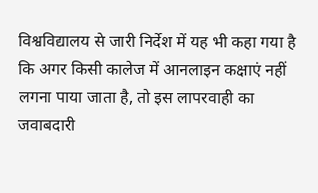विश्वविद्यालय से जारी निर्देश में यह भी कहा गया है कि अगर किसी कालेज में आनलाइन कक्षाएं नहीं लगना पाया जाता है, तो इस लापरवाही का जवाबदारी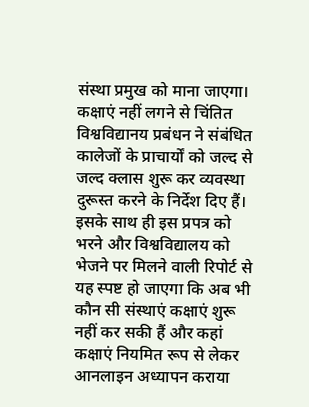संस्था प्रमुख को माना जाएगा। कक्षाएं नहीं लगने से चिंतित विश्वविद्यानय प्रबंधन ने संबंधित कालेजों के प्राचार्यों को जल्द से जल्द क्लास शुरू कर व्यवस्था दुरूस्त करने के निर्देश दिए हैं। इसके साथ ही इस प्रपत्र को भरने और विश्वविद्यालय को भेजने पर मिलने वाली रिपोर्ट से यह स्पष्ट हो जाएगा कि अब भी कौन सी संस्थाएं कक्षाएं शुरू नहीं कर सकी हैं और कहां कक्षाएं नियमित रूप से लेकर आनलाइन अध्यापन कराया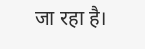जा रहा है।